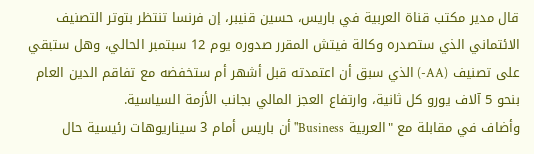قال مدير مكتب قناة العربية في باريس، حسين قنيبر، إن فرنسا تنتظر بتوتر التصنيف الائتماني الذي ستصدره وكالة فيتش المقرر صدوره يوم 12 سبتمبر الحالي، وهل ستبقي على تصنيف (AA-) الذي سبق أن اعتمدته قبل أشهر أم ستخفضه مع تفاقم الدين العام بنحو 5 آلاف يورو كل ثانية، وارتفاع العجز المالي بجانب الأزمة السياسية.
وأضاف في مقابلة مع "العربية Business" أن باريس أمام 3 سيناريوهات رئيسية حال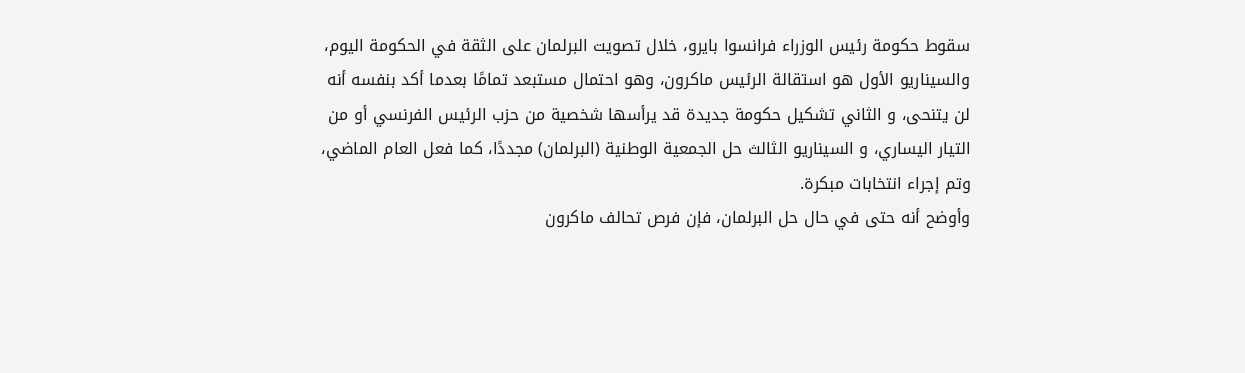سقوط حكومة رئيس الوزراء فرانسوا بايرو، خلال تصويت البرلمان على الثقة في الحكومة اليوم، والسيناريو الأول هو استقالة الرئيس ماكرون، وهو احتمال مستبعد تمامًا بعدما أكد بنفسه أنه لن يتنحى، و الثاني تشكيل حكومة جديدة قد يرأسها شخصية من حزب الرئيس الفرنسي أو من التيار اليساري، و السيناريو الثالث حل الجمعية الوطنية (البرلمان) مجددًا، كما فعل العام الماضي، وتم إجراء انتخابات مبكرة.
وأوضح أنه حتى في حال حل البرلمان، فإن فرص تحالف ماكرون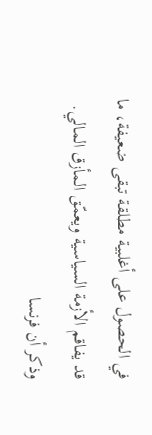في الحصول على أغلبية مطلقة تبقى ضعيفة، ما قد يفاقم الأزمة السياسية ويعمّق المأزق المالي.
وذكر أن فرنسا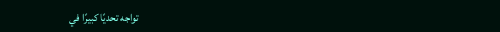تواجه تحديًا كبيرًا في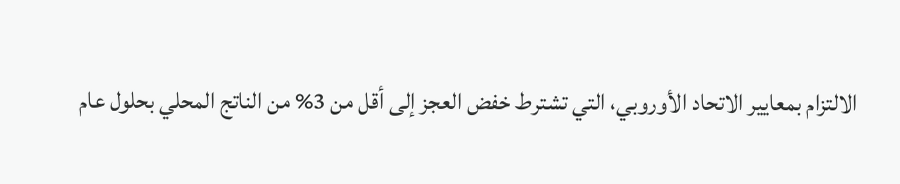الالتزام بمعايير الاتحاد الأوروبي، التي تشترط خفض العجز إلى أقل من 3% من الناتج المحلي بحلول عام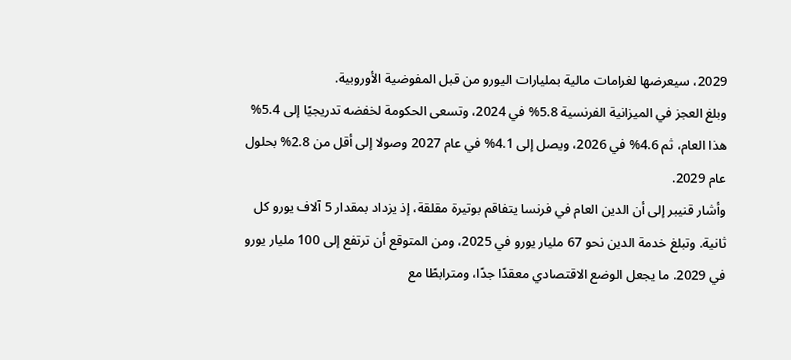2029، سيعرضها لغرامات مالية بمليارات اليورو من قبل المفوضية الأوروبية.
وبلغ العجز في الميزانية الفرنسية 5.8% في 2024، وتسعى الحكومة لخفضه تدريجيًا إلى 5.4% هذا العام، ثم 4.6% في 2026، ويصل إلى 4.1% في عام 2027 وصولا إلى أقل من 2.8% بحلول عام 2029.
وأشار قنيبر إلى أن الدين العام في فرنسا يتفاقم بوتيرة مقلقة، إذ يزداد بمقدار 5 آلاف يورو كل ثانية. وتبلغ خدمة الدين نحو 67 مليار يورو في 2025، ومن المتوقع أن ترتفع إلى 100 مليار يورو في 2029. ما يجعل الوضع الاقتصادي معقدًا جدًا، ومترابطًا مع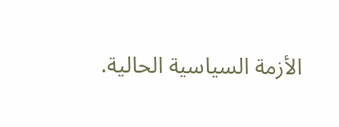الأزمة السياسية الحالية.